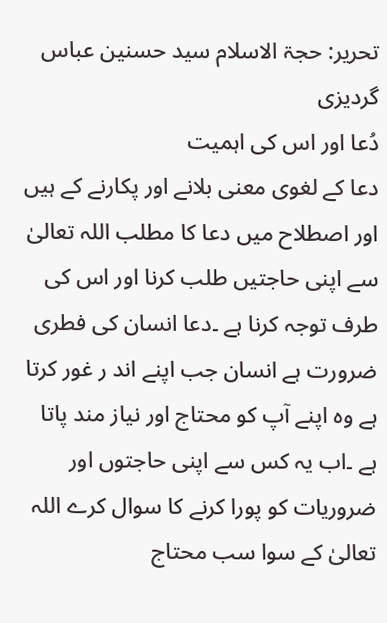تحریر: حجۃ الاسلام سید حسنین عباس گردیزی
دُعا اور اس کی اہمیت
دعا کے لغوی معنی بلانے اور پکارنے کے ہیں اور اصطلاح میں دعا کا مطلب اللہ تعالیٰ سے اپنی حاجتیں طلب کرنا اور اس کی طرف توجہ کرنا ہے ۔دعا انسان کی فطری ضرورت ہے انسان جب اپنے اند ر غور کرتا ہے وہ اپنے آپ کو محتاج اور نیاز مند پاتا ہے ۔اب یہ کس سے اپنی حاجتوں اور ضروریات کو پورا کرنے کا سوال کرے اللہ تعالیٰ کے سوا سب محتاج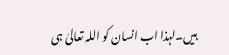ہیں۔لہذا اب انسان کو اللہ تعالیٰ ہی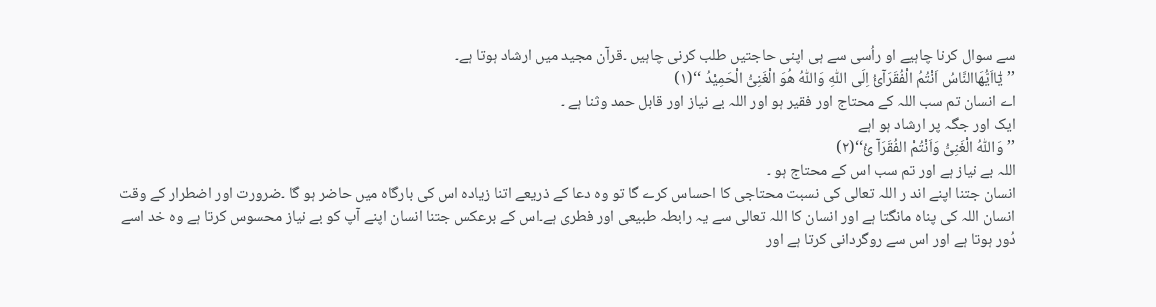سے سوال کرنا چاہیے او راُسی سے ہی اپنی حاجتیں طلب کرنی چاہیں ۔قرآن مجید میں ارشاد ہوتا ہے۔
’’یٰٓااَیُّھَاالنَّاسُ اَنْتُمُ الْفُقَرَآئُ اِلَی اللّٰہِ وَاللّٰہُ ھُوَ الْغَنِیُّ الْحَمِیْدُ ‘‘(۱)
اے انسان تم سب اللہ کے محتاج اور فقیر ہو اور اللہ بے نیاز اور قابل حمد وثنا ہے ۔
ایک اور جگہ پر ارشاد ہو اہے
’’وَاللّٰہُ الْغَنِیُّ وَاَنْتُمْ الفُقَرَآ ئُ‘‘(۲)
اللہ بے نیاز ہے اور تم سب اس کے محتاج ہو ۔
انسان جتنا اپنے اند ر اللہ تعالی کی نسبت محتاجی کا احساس کرے گا تو وہ دعا کے ذریعے اتنا زیادہ اس کی بارگاہ میں حاضر ہو گا ۔ضرورت اور اضطرار کے وقت انسان اللہ کی پناہ مانگتا ہے اور انسان کا اللہ تعالی سے یہ رابطہ طبیعی اور فطری ہے۔اس کے برعکس جتنا انسان اپنے آپ کو بے نیاز محسوس کرتا ہے وہ خد اسے دُور ہوتا ہے اور اس سے روگردانی کرتا ہے اور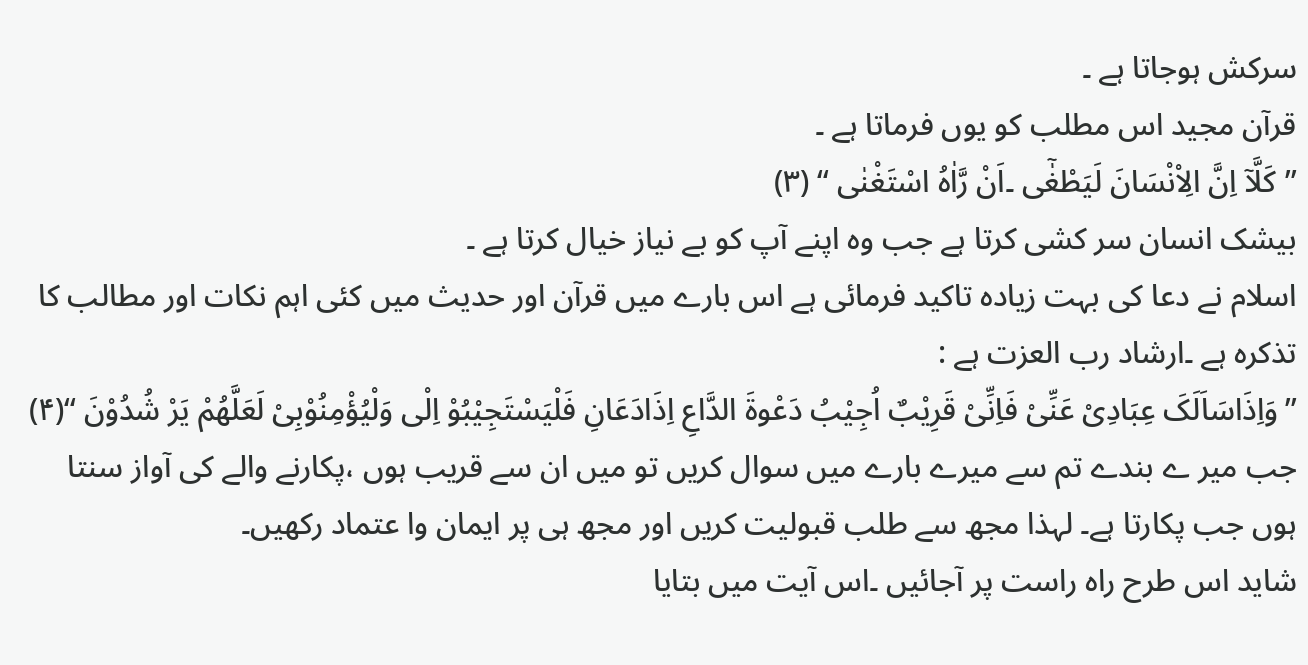سرکش ہوجاتا ہے ۔
قرآن مجید اس مطلب کو یوں فرماتا ہے ۔
’’کَلَّآ اِنَّ الِاْنْسَانَ لَیَطْغٰٓی ۔اَنْ رَّاٰہُ اسْتَغْنٰی ‘‘ (۳)
بیشک انسان سر کشی کرتا ہے جب وہ اپنے آپ کو بے نیاز خیال کرتا ہے ۔
اسلام نے دعا کی بہت زیادہ تاکید فرمائی ہے اس بارے میں قرآن اور حدیث میں کئی اہم نکات اور مطالب کا
تذکرہ ہے ۔ارشاد رب العزت ہے :
’’وَاِذَاسَاَلَکَ عِبَادِیْ عَنِّیْ فَاِنِّیْ قَرِیْبٌ اُجِیْبُ دَعْوۃَ الدَّاعِ اِذَادَعَانِ فَلْیَسْتَجِیْبُوْ اِلْی وَلْیُؤْمِنُوْبِیْ لَعَلَّھُمْ یَرْ شُدُوْنَ ‘‘(۴)
جب میر ے بندے تم سے میرے بارے میں سوال کریں تو میں ان سے قریب ہوں ،پکارنے والے کی آواز سنتا ہوں جب پکارتا ہے۔ لہذا مجھ سے طلب قبولیت کریں اور مجھ ہی پر ایمان وا عتماد رکھیں۔
شاید اس طرح راہ راست پر آجائیں ۔اس آیت میں بتایا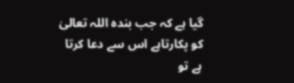گیا ہے کہ جب بندہ اللہ تعالیٰ کو پکارتاہے اس سے دعا کرتا ہے تو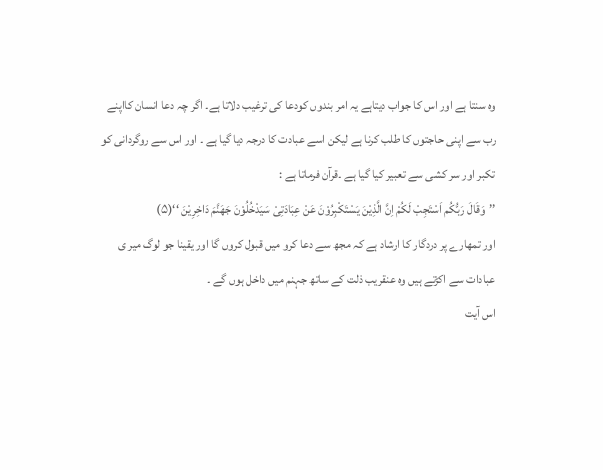وہ سنتا ہے اور اس کا جواب دیتاہے یہ امر بندوں کودعا کی ترغیب دلاتا ہے۔ اگر چہ دعا انسان کااپنے رب سے اپنی حاجتوں کا طلب کرنا ہے لیکن اسے عبادت کا درجہ دیا گیا ہے ۔ اور اس سے روگردانی کو تکبر اور سر کشی سے تعبیر کیا گیا ہے ۔قرآن فرماتا ہے :
’’وَقَالَ رَبُّکُم اَسْتَجِبْ لَکُمْ اِنَّ الَّذِیْنَ یَسْتَکْبِرُوْنَ عَنْ عِبَادَتِیْ سَیَدْخُلُوْنَ جَھَنَّمَ دَاخِرِیْنَ ‘‘(۵)
اور تمھارے پر دردگار کا ارشاد ہے کہ مجھ سے دعا کرو میں قبول کروں گا اور یقینا جو لوگ میر ی عبادات سے اکڑتے ہیں وہ عنقریب ذلت کے ساتھ جہنم میں داخل ہوں گے ۔
اس آیت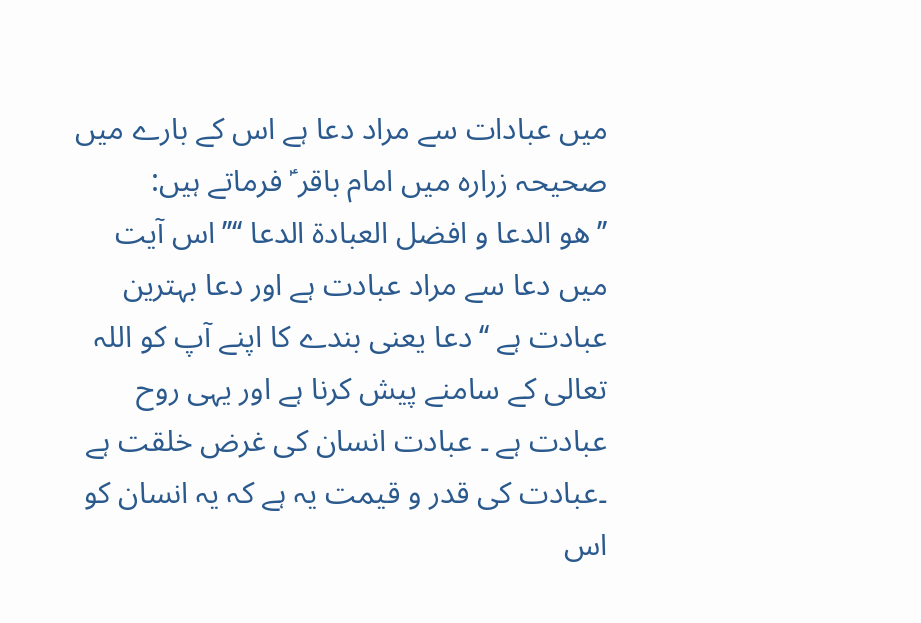میں عبادات سے مراد دعا ہے اس کے بارے میں صحیحہ زرارہ میں امام باقر ؑ فرماتے ہیں:
’’ھو الدعا و افضل العبادۃ الدعا ‘‘’’اس آیت میں دعا سے مراد عبادت ہے اور دعا بہترین عبادت ہے ‘‘دعا یعنی بندے کا اپنے آپ کو اللہ تعالی کے سامنے پیش کرنا ہے اور یہی روح عبادت ہے ۔ عبادت انسان کی غرض خلقت ہے ۔عبادت کی قدر و قیمت یہ ہے کہ یہ انسان کو اس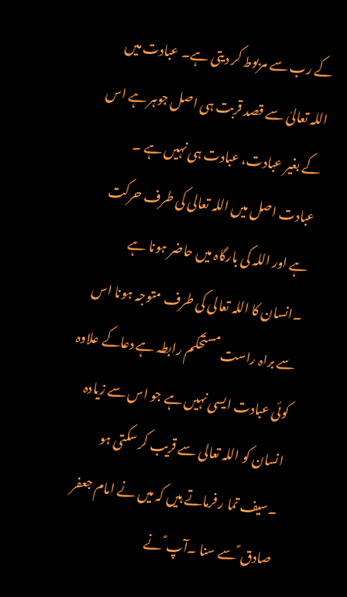کے رب سے مربوط کر دیتی ہے۔ عبادت میں اللہ تعالیٰ سے قصد قربت ہی اصل جوہر ہے اس کے بغیر عبادت، عبادت ہی نہیں ہے ۔ عبادت اصل میں اللہ تعالی کی طرف حرکت ہے اور اللہ کی بارگاہ میں حاضر ہونا ہے ۔انسان کا اللہ تعالی کی طرف متوجہ ہونا اس سے براہ راست مستحکم رابطہ ہے دعاکے علاوہ کوئی عبادت ایسی نہیں ہے جو اس سے زیادہ انسان کو اللہ تعالی سے قریب کر سکتی ہو ۔سیف تما ر فرماتے ہیں کہ میں نے امام جعفر صادق ؑ سے سنا ۔آپ ؑ نے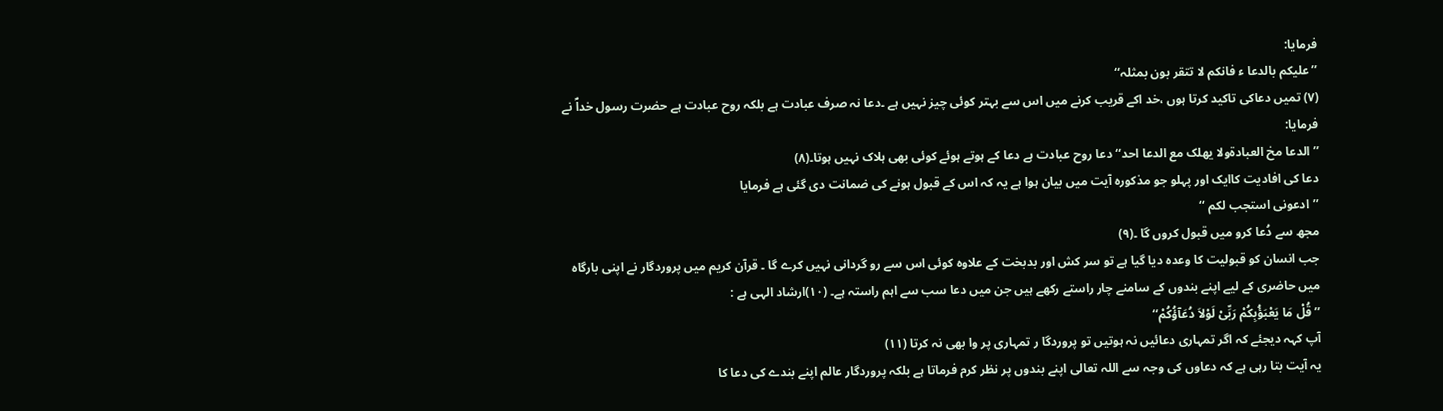فرمایا:
’’علیکم بالدعا ء فانکم لا تتقر بون بمثلہ‘‘
(۷) تمیں دعاکی تاکید کرتا ہوں ،خد اکے قریب کرنے میں اس سے بہتر کوئی چیز نہیں ہے ۔دعا نہ صرف عبادت ہے بلکہ روح عبادت ہے حضرت رسول خداؐ نے فرمایا:
’’الدعا مخ العبادۃولا یھلک مع الدعا احد‘‘ دعا روح عبادت ہے دعا کے ہوتے ہوئے کوئی بھی ہلاک نہیں ہوتا۔(۸)
دعا کی افادیت کاایک اور پہلو جو مذکورہ آیت میں بیان ہوا ہے یہ کہ اس کے قبول ہونے کی ضمانت دی گئی ہے فرمایا
’’ادعونی استجب لکم ‘‘
مجھ سے دُعا کرو میں قبول کروں گا ۔(۹)
جب انسان کو قبولیت کا وعدہ دیا گیا ہے تو سر کش اور بدبخت کے علاوہ کوئی اس سے رو گردانی نہیں کرے گا ۔ قرآن کریم میں پروردگار نے اپنی بارگاہ میں حاضری کے لیے اپنے بندوں کے سامنے چار راستے رکھے ہیں جن میں دعا سب سے اہم راستہ ہے۔ (۱۰)ارشاد الہی ہے :
’’قُلْ مَا یَعْبَؤُبِکُمْ رَبِّیْ لَوْلاَ دُعَآؤُکُمْ‘‘
آپ کہہ دیجئے کہ اگر تمہاری دعائیں نہ ہوتیں تو پروردگا ر تمہاری پر وا بھی نہ کرتا (۱۱)
یہ آیت بتا رہی ہے کہ دعاوں کی وجہ سے اللہ تعالی اپنے بندوں پر نظر کرم فرماتا ہے بلکہ پروردگار عالم اپنے بندے کی دعا کا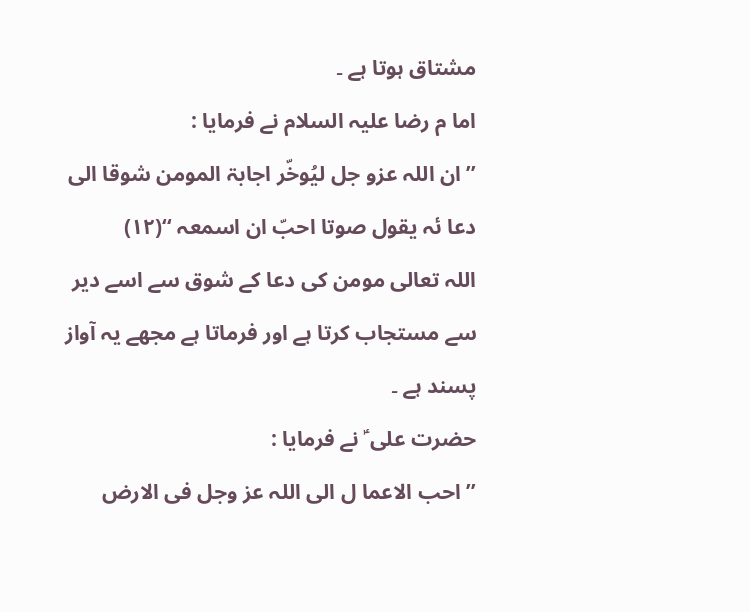مشتاق ہوتا ہے ۔
اما م رضا علیہ السلام نے فرمایا :
’’ان اللہ عزو جل لیُوخّر اجابۃ المومن شوقا الی دعا ئہ یقول صوتا احبّ ان اسمعہ ‘‘(۱۲)
اللہ تعالی مومن کی دعا کے شوق سے اسے دیر سے مستجاب کرتا ہے اور فرماتا ہے مجھے یہ آواز پسند ہے ۔
حضرت علی ؑ نے فرمایا :
’’احب الاعما ل الی اللہ عز وجل فی الارض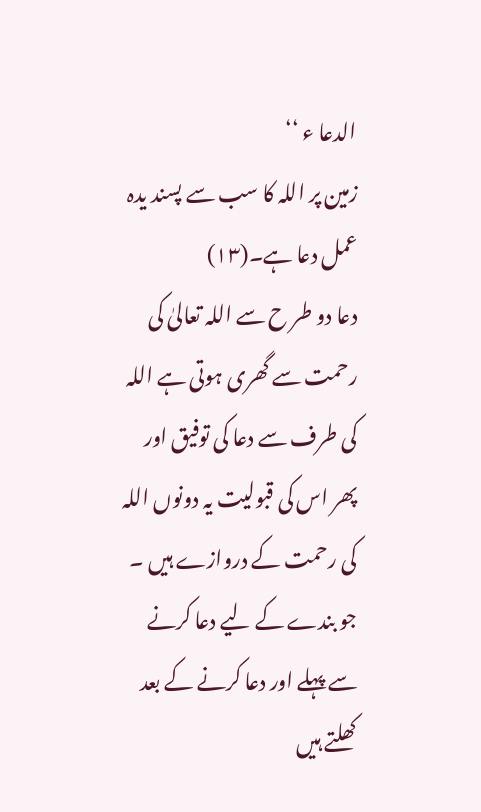الدعا ء ‘‘
زمین پر اللہ کا سب سے پسند یدہ عمل دعا ہے۔(۱۳)
دعا دو طر ح سے اللہ تعالیٰ کی رحمت سے گھری ہوتی ہے اللہ کی طرف سے دعا کی توفیق اور پھر اس کی قبولیت یہ دونوں اللہ کی رحمت کے دروازے ہیں ۔ جو بندے کے لیے دعا کرنے سے پہلے اور دعا کرنے کے بعد کھلتے ہیں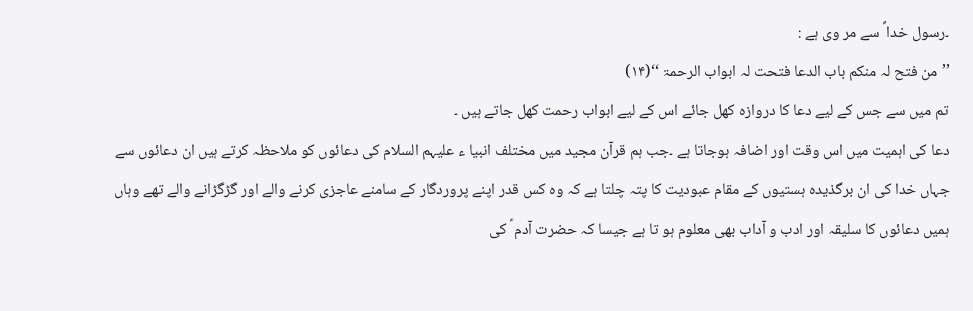۔رسول خدا ؐ سے مر وی ہے :
’’من فتح لہ منکم باب الدعا فتحت لہ ابواب الرحمۃ ‘‘(۱۴)
تم میں سے جس کے لیے دعا کا دروازہ کھل جائے اس کے لیے ابواب رحمت کھل جاتے ہیں ۔
دعا کی اہمیت میں اس وقت اور اضافہ ہوجاتا ہے ۔جب ہم قرآن مجید میں مختلف انبیا ء علیہم السلام کی دعائوں کو ملاحظہ کرتے ہیں ان دعائوں سے جہاں خدا کی ان برگذیدہ ہستیوں کے مقام عبودیت کا پتہ چلتا ہے کہ وہ کس قدر اپنے پروردگار کے سامنے عاجزی کرنے والے اور گڑگڑانے والے تھے وہاں ہمیں دعائوں کا سلیقہ اور ادب و آداب بھی معلوم ہو تا ہے جیسا کہ حضرت آدم ؑ کی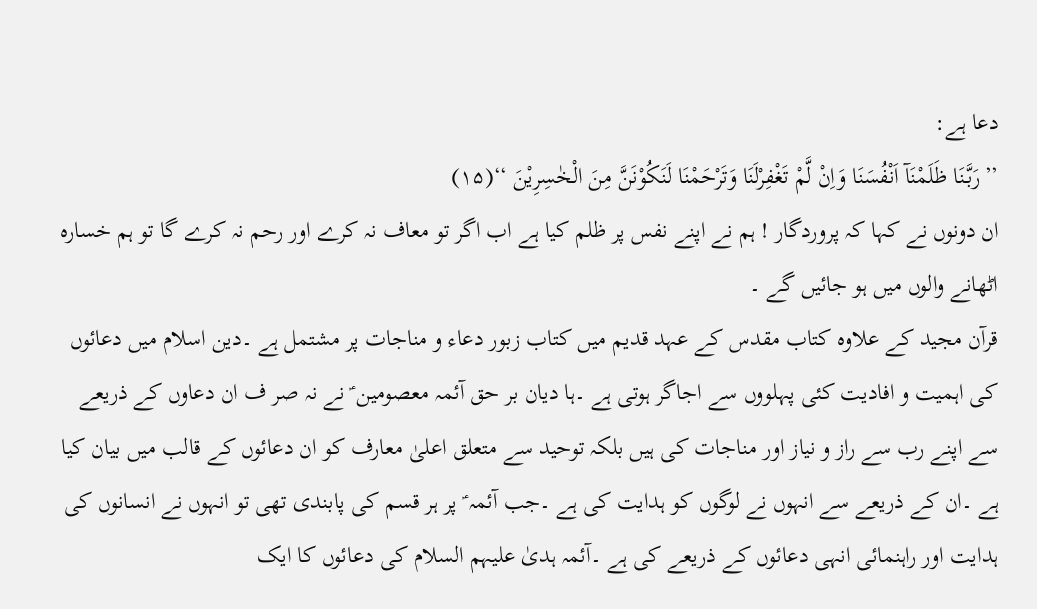دعا ہے:
’’رَبَّنَا ظَلَمْنَآ اَنْفُسَنَا وَاِنْ لَّمْ تَغْفِرْلَنَا وَتَرْحَمْنَا لَنَکُوْنَنَّ مِنَ الْخٰسِرِیْنَ ‘‘(۱۵)
ان دونوں نے کہا کہ پروردگار ! ہم نے اپنے نفس پر ظلم کیا ہے اب اگر تو معاف نہ کرے اور رحم نہ کرے گا تو ہم خسارہ اٹھانے والوں میں ہو جائیں گے ۔
قرآن مجید کے علاوہ کتاب مقدس کے عہد قدیم میں کتاب زبور دعاء و مناجات پر مشتمل ہے ۔دین اسلام میں دعائوں کی اہمیت و افادیت کئی پہلووں سے اجاگر ہوتی ہے ۔ہا دیان بر حق آئمہ معصومین ؑ نے نہ صر ف ان دعاوں کے ذریعے سے اپنے رب سے راز و نیاز اور مناجات کی ہیں بلکہ توحید سے متعلق اعلیٰ معارف کو ان دعائوں کے قالب میں بیان کیا ہے ۔ان کے ذریعے سے انہوں نے لوگوں کو ہدایت کی ہے ۔جب آئمہ ؑ پر ہر قسم کی پابندی تھی تو انہوں نے انسانوں کی ہدایت اور راہنمائی انہی دعائوں کے ذریعے کی ہے ۔آئمہ ہدیٰ علیہم السلام کی دعائوں کا ایک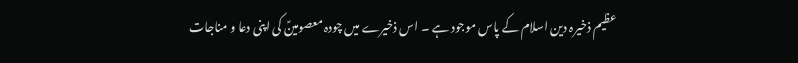عظیم ذخیرہ دین اسلام کے پاس موجود ہے ۔ اس ذخیرے میں چودہ معصومینؑ کی اپنی دعا و مناجات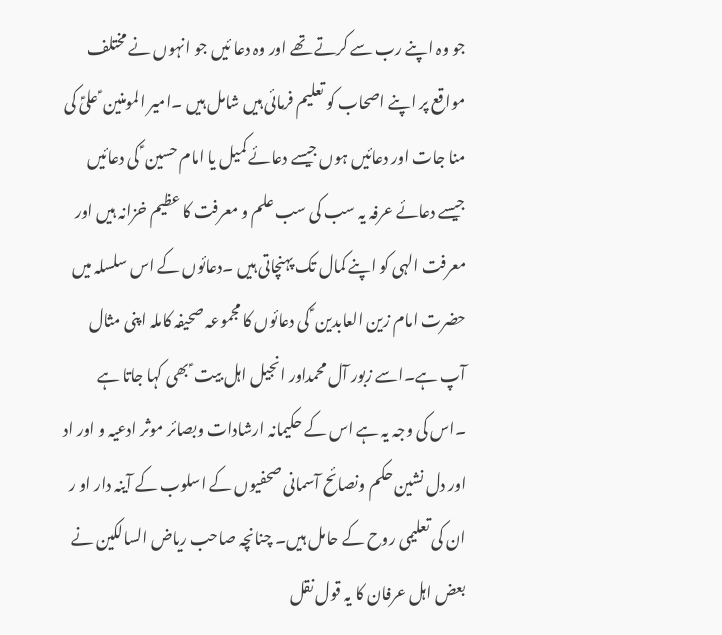جو وہ اپنے رب سے کرتے تھے اور وہ دعا ئیں جو انہوں نے مختلف مواقع پر اپنے اصحاب کو تعلیم فرمائی ہیں شامل ہیں ۔امیر المومنین ؑ علیؑ کی منا جات اور دعائیں ہوں جیسے دعائے کمیل یا امام حسین ؑ کی دعائیں جیسے دعائے عرفہ یہ سب کی سب علم و معرفت کا عظیم خزانہ ہیں اور معرفت الہی کو اپنے کمال تک پہنچاتی ہیں ۔دعائوں کے اس سلسلہ میں حضرت امام زین العابدین ؑ کی دعائوں کا مجموعہ صحیفہ کاملہ اپنی مثال آپ ہے۔اسے زبور آل محمداور انجیل اہل بیت ؑ بھی کہا جاتا ہے ۔اس کی وجہ یہ ہے اس کے حکیمانہ ارشادات وبصائر موثر ادعیہ و اور اد اور دل نشین حکم ونصائح آسمانی صحفیوں کے اسلوب کے آینہ دار او ر ان کی تعلیمی روح کے حامل ہیں۔ چنانچہ صاحب ریاض السالکین نے بعض اہل عرفان کا یہ قول نقل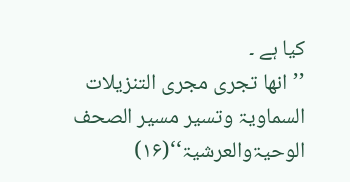کیا ہے ۔
’’انھا تجری مجری التنزیلات السماویۃ وتسیر مسیر الصحف الوحیۃوالعرشیۃ‘‘(۱۶)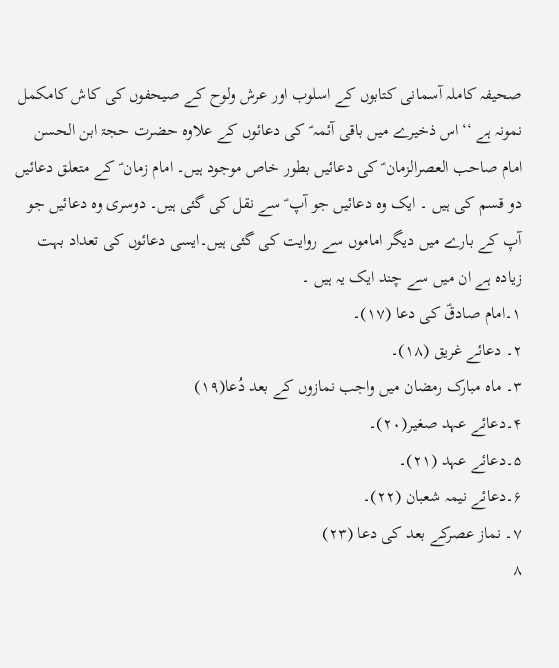صحیفہ کاملہ آسمانی کتابوں کے اسلوب اور عرش ولوح کے صیحفوں کی کاش کامکمل نمونہ ہے ‘‘اس ذخیرے میں باقی آئمہ ؑ کی دعائوں کے علاوہ حضرت حجۃ ابن الحسن امام صاحب العصرالزمان ؑ کی دعائیں بطور خاص موجود ہیں۔ امام زمان ؑ کے متعلق دعائیں دو قسم کی ہیں ۔ ایک وہ دعائیں جو آپ ؑ سے نقل کی گئی ہیں۔ دوسری وہ دعائیں جو آپ کے بارے میں دیگر اماموں سے روایت کی گئی ہیں۔ایسی دعائوں کی تعداد بہت زیادہ ہے ان میں سے چند ایک یہ ہیں ۔
۱۔امام صادقؑ کی دعا (۱۷)۔
۲۔ دعائے غریق (۱۸)۔
۳۔ ماہ مبارک رمضان میں واجب نمازوں کے بعد دُعا(۱۹)
۴۔دعائے عہد صغیر(۲۰)۔
۵۔دعائے عہد (۲۱)۔
۶۔دعائے نیمہ شعبان (۲۲)۔
۷۔ نماز عصرکے بعد کی دعا (۲۳)
۸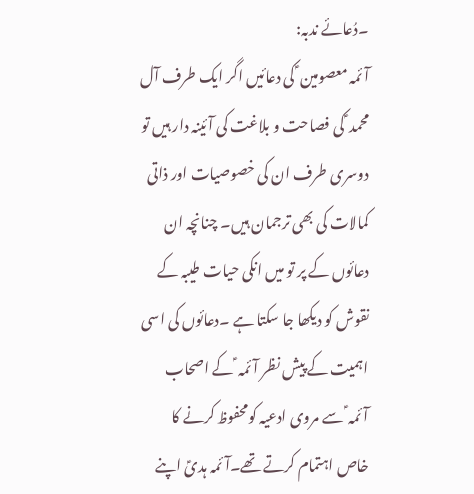۔دُعائے ندبہ:
آئمہ معصومین ؑ کی دعائیں اگر ایک طرف آل محمد ؑ کی فصاحت و بلاغت کی آئینہ دار ہیں تو دوسری طرف ان کی خصوصیات اور ذاتی کمالات کی بھی ترجمان ہیں۔ چنانچہ ان دعائوں کے پر تو میں انکی حیات طیبہ کے نقوش کو دیکھا جا سکتا ہے ۔دعائوں کی اسی اہمیت کے پیش نظر آئمہ ؑ کے اصحاب آئمہ ؑ سے مروی ادعیہ کومحفوظ کرنے کا خاص اہتمام کرتے تھے۔آئمہ ہدیؑ اپنے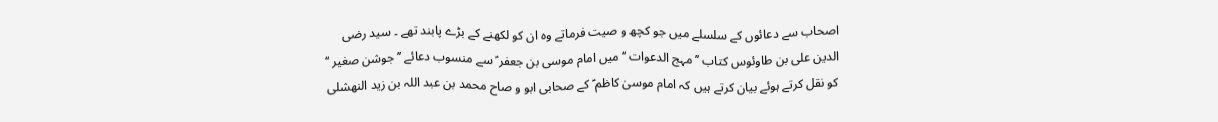اصحاب سے دعائوں کے سلسلے میں جو کچھ و صیت فرماتے وہ ان کو لکھنے کے بڑے پابند تھے ۔ سید رضی الدین علی بن طاوئوس کتاب ’’مہج الدعوات ‘‘ میں امام موسی بن جعفر ؑ سے منسوب دعائے ’’جوشن صغیر ‘‘ کو نقل کرتے ہوئے بیان کرتے ہیں کہ امام موسیٰ کاظم ؑ کے صحابی ابو و صاح محمد بن عبد اللہ بن زید النھشلی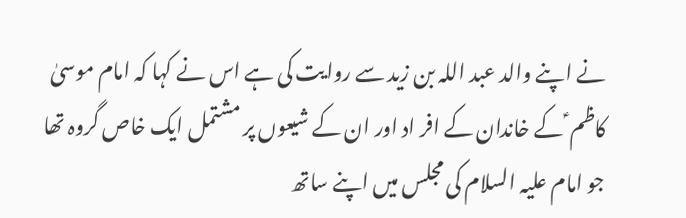نے اپنے والد عبد اللہ بن زید سے روایت کی ہے اس نے کہا کہ امام موسیٰ کاظم ؑ کے خاندان کے افر اد اور ان کے شیعوں پر مشتمل ایک خاص گروہ تھا جو امام علیہ السلام کی مجلس میں اپنے ساتھ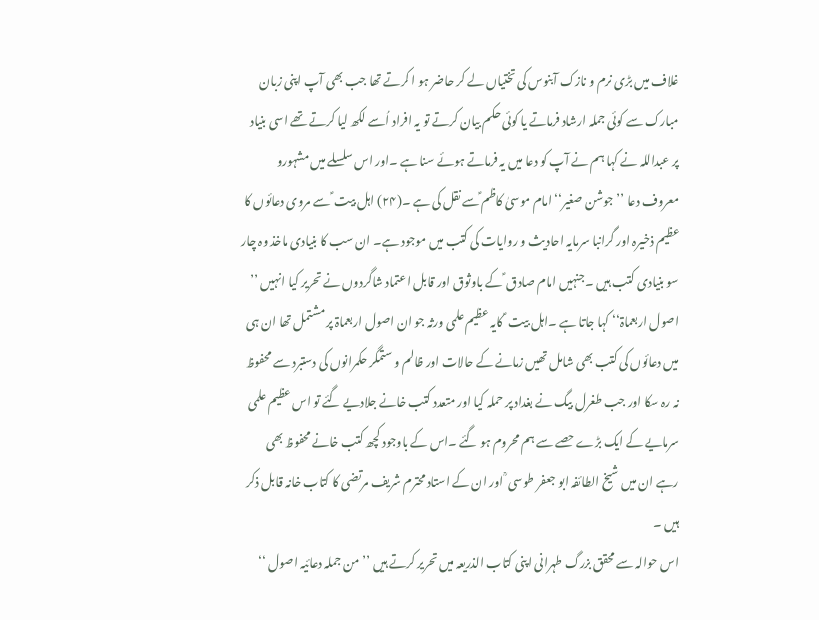غلاف میں بڑی نرم و نازک آبنوس کی تختیاں لے کر حاضر ہو ا کرتے تھا جب بھی آپ اپنی زبان مبارک سے کوئی جملہ ارشاد فرماتے یا کوئی حکم بیان کرتے تو یہ افراد اُسے لکھ لیا کرتے تھے اسی بنیاد پر عبداللہ نے کہا ہم نے آپ کو دعا میں یہ فرماتے ہوئے سنا ہے ۔اور اس سلسلے میں مشہورو معروف دعا ’’جوشن صغیر‘‘ امام موسیٰ کاظم ؑسے نقل کی ہے ۔(۲۴) اہل بیت ؑ سے مروی دعائوں کا عظیم ذخیرہ اور گرانبا سرمایہ احادیث و روایات کی کتب میں موجود ہے۔ ان سب کا بنیادی ماخذ وہ چار سو بنیادی کتب ہیں ۔جنہیں امام صادق ؑ کے باوثوق اور قابل اعتماد شاگردوں نے تحریر کیا انہیں ’’ اصول اربعماۃ‘‘ کہا جاتا ہے ۔اہل بیت ؑ کایہ عظیم علمی ورثہ جو ان اصول اربعماۃ پر مشتمل تھا ان ہی میں دعائوں کی کتب بھی شامل تھیں زمانے کے حالات اور ظالم و ستمگر حکمرانوں کی دستبرد سے محفوظ نہ رہ سکا اور جب طغرل بیگ نے بغداد پر حملہ کیا اور متعدد کتب خانے جلادیے گئے تو اس عظیم علمی سرمایے کے ایک بڑے حصے سے ہم محروم ہو گئے ۔اس کے باوجود کچھ کتب خانے محفوظ بھی رہے ان میں شیخ الطائفہ ابو جعفر طوسی ؒ اور ان کے استاد محترم شریف مرتضی کا کتاب خانہ قابل ذکر ہیں ۔
اس حوالہ سے محقق بزرگ طہرانی اپنی کتاب الذریعہ میں تحریر کرتے ہیں ’’من جملہ دعائیہ اصول ‘‘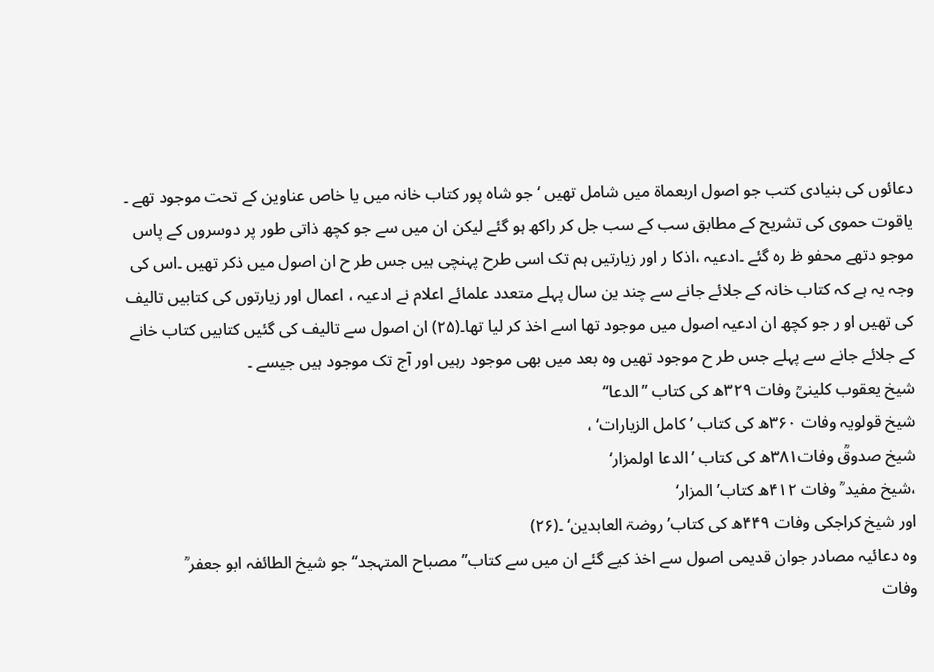دعائوں کی بنیادی کتب جو اصول اربعماۃ میں شامل تھیں ‘ جو شاہ پور کتاب خانہ میں یا خاص عناوین کے تحت موجود تھے ۔ یاقوت حموی کی تشریح کے مطابق سب کے سب جل کر راکھ ہو گئے لیکن ان میں سے جو کچھ ذاتی طور پر دوسروں کے پاس موجو دتھے محفو ظ رہ گئے ۔ادعیہ ،اذکا ر اور زیارتیں ہم تک اسی طرح پہنچی ہیں جس طر ح ان اصول میں ذکر تھیں ۔اس کی وجہ یہ ہے کہ کتاب خانہ کے جلائے جانے سے چند ین سال پہلے متعدد علمائے اعلام نے ادعیہ ، اعمال اور زیارتوں کی کتابیں تالیف کی تھیں او ر جو کچھ ان ادعیہ اصول میں موجود تھا اسے اخذ کر لیا تھا۔(۲۵) ان اصول سے تالیف کی گئیں کتابیں کتاب خانے کے جلائے جانے سے پہلے جس طر ح موجود تھیں وہ بعد میں بھی موجود رہیں اور آج تک موجود ہیں جیسے ۔
شیخ یعقوب کلینیؒ وفات ۳۲۹ھ کی کتاب ’’الدعا‘‘
شیخ قولویہ وفات ۳۶۰ھ کی کتاب ’کامل الزیارات‘ ،
شیخ صدوقؒ وفات۳۸۱ھ کی کتاب ’الدعا اولمزار‘
،شیخ مفید ؒ وفات ۴۱۲ھ کتاب’ المزار‘
اور شیخ کراجکی وفات ۴۴۹ھ کی کتاب’ روضۃ العابدین‘ ۔(۲۶)
وہ دعائیہ مصادر جوان قدیمی اصول سے اخذ کیے گئے ان میں سے کتاب’’ مصباح المتہجد‘‘ جو شیخ الطائفہ ابو جعفر ؒ
وفات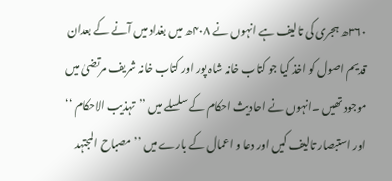۳۶۰ھ ہجری کی تالیف ہے انہوں نے ۴۰۸ھ میں بغداد میں آنے کے بعدان قدیم اصول کو اخذ کیا جو کتاب خانہ شاہ پور اور کتاب خانہ شریف مرتضیٰ میں موجود تھیں ۔انہوں نے احادیث احکام کے سلسلے میں ’’تہذیب الاحکام ‘‘ اور استبصار تالیف کیں اور دعا و اعمال کے بارے میں ’’مصباح المجتہد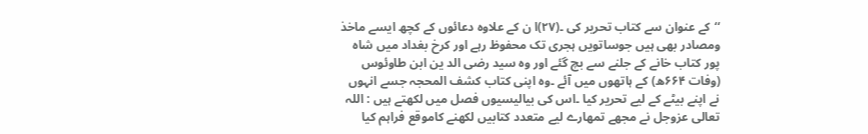‘‘کے عنوان سے کتاب تحریر کی ۔(۲۷)ا ن کے علاوہ دعائوں کے کچھ ایسے ماخذ ومصادر بھی ہیں جوساتویں ہجری تک محفوظ رہے اور کرخ بغداد میں شاہ پور کتاب خانے کے جلنے سے بچ گئے اور وہ سید رضی الد ین ابن طاوئوس (وفات ۶۶۴ھ) کے ہاتھوں میں آئے ۔وہ اپنی کتاب کشف المحجہ جسے انہوں نے اپنے بیٹے کے لیے تحریر کیا ۔اس کی بیالیسیوں فصل میں لکھتے ہیں : اللہ تعالی عزوجل نے مجھے تمھارے لیے متعدد کتابیں لکھنے کاموقع فراہم کیا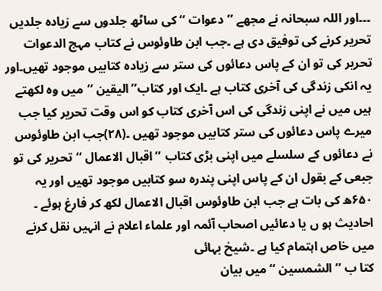۔۔۔اور اللہ سبحانہ نے مجھے ’’دعوات ‘‘ کی ساٹھ جلدوں سے زیادہ جلدیں تحریر کرنے کی توفیق دی ہے ۔جب ابن طاوئوس نے کتاب مہج الدعوات تحریر کی تو ان کے پاس دعائوں کی ستر سے زیادہ کتابیں موجود تھیں۔اور یہ انکی زندگی کی آخری کتاب ہے ۔ایک اور کتاب’’الیقین ‘‘میں وہ لکھتے ہیں میں نے اپنی زندگی کی اس آخری کتاب کو اس وقت تحریر کیا جب میرے پاس دعائوں کی ستر کتابیں موجود تھیں ۔(۲۸)جب ابن طاوئوس نے دعائوں کے سلسلے میں اپنی بڑی کتاب ’’اقبال الاعمال ‘‘تحریر کی تو جبعی کے بقول ان کے پاس اپنی پندرہ سو کتابیں موجود تھیں اور یہ ۶۵۰ھ کی بات ہے جب ابن طاوئوس اقبال الاعمال لکھ کر فارغ ہوئے ۔
احادیث ہو ں یا دعائیں اصحاب آئمہ اور علماء اعلام نے انہیں نقل کرنے میں خاص اہتمام کیا ہے ۔شیخ بہائی
کتا ب ’’الشمسین ‘‘ میں بیان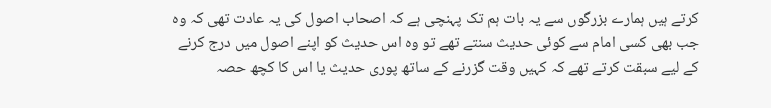کرتے ہیں ہمارے بزرگوں سے یہ بات ہم تک پہنچی ہے کہ اصحاب اصول کی یہ عادت تھی کہ وہ جب بھی کسی امام سے کوئی حدیث سنتے تھے تو وہ اس حدیث کو اپنے اصول میں درج کرنے کے لیے سبقت کرتے تھے کہ کہیں وقت گزرنے کے ساتھ پوری حدیث یا اس کا کچھ حصہ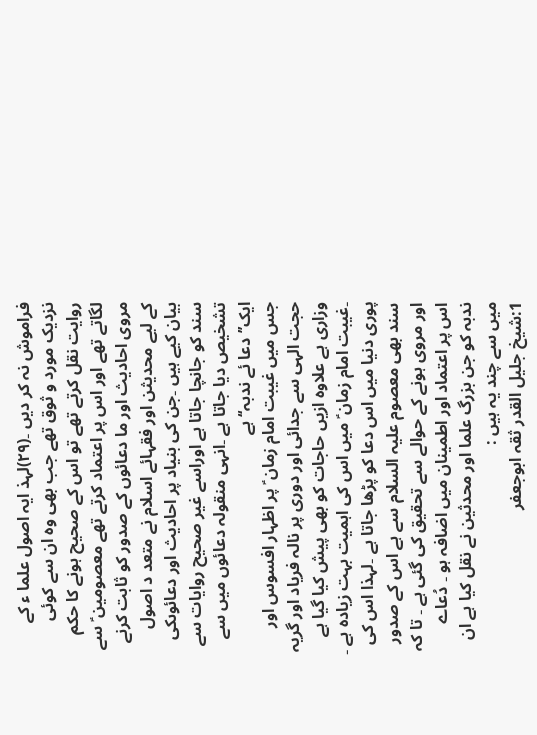فراموش نہ کر دیں ۔(۲۹)لہذ ایہ اصول علما ء کے نزدیک مورد و ثوق تھے جب بھی وہ ان سے کوئی روایت نقل کرتے تھے تو اس کے صحیح ہونے کا حکم لگاتے تھے اور اس پر اعتماد کرتے تھے معصومین ؑ سے مروی احادیث اور ما دعائوں کے صدور کو ثابت کرنے کے لیے محدیثن اور فقہائے اسلام نے متعد د اصول بیان کیے ہیں ۔جن کی بنیاد پر احادیث اور دعائوںکی سند کو جانچا جاتا ہے اوراسے غیر صحیح روایات سے تشخیص دیا جاتا ہے ۔انہی منقولہ دعائوں میں سے ایک’’ دعا ئے ندبہ‘‘ ہے
جس میں غیبت امام زمان ؑ پر اظہار افسوس اور حجت الہی سے جدائی اور دوری پر نالہ فریاد اور گریہ وزاری ہے علاوہ ازیں حاجات کو بھی پیش کیا گیا ہے ۔غیبت امام زمان ؑ میں اس کی اہمیت بہت زیادہ ہے ۔ پوری دنیا میں اس دعا کو پڑھا جاتا ہے ۔لہذا اس کی سند بھی معصوم علیہ السلام سے ہے اس کے صدور اور مروی ہونے کے حوالے سے تحقیق کی گئی ہے ۔ تا کہ اس پر اعتماد اور اطمینان میں اضافہ ہو ۔ دُعاے ندبہ کو جن بزرگ علما اور محدثین نے نقل کیا ہے ان میں سے چند یہ ہیں :
1:شیخ جلیل القدر ثقہ ابوجعفر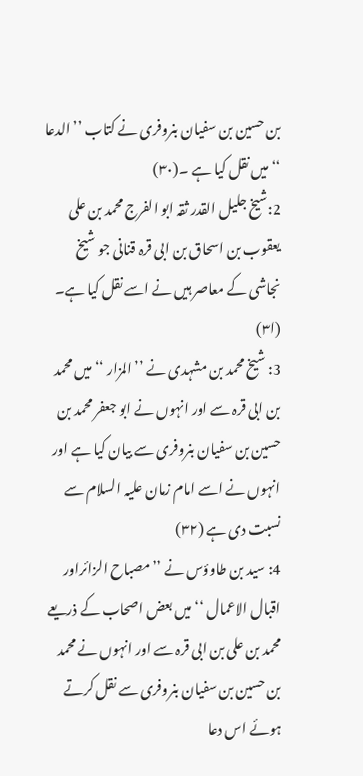بن حسین بن سفیان بنروفری نے کتاب ’’الدعا ‘‘ میں نقل کیا ہے ۔(۳۰)
2:شیخ جلیل القدر ثقہ ابو الفرج محمد بن علی یعقوب بن اسحاق بن ابی قرہ قنانی جو شیخ نجاشی کے معاصر ہیں نے اسے نقل کیا ہے۔ (ا۳)
3: شیخ محمد بن مشہدی نے ’’المزار ‘‘ میں محمد بن ابی قرہ سے اور انہوں نے ابو جعفر محمد بن حسین بن سفیان بنروفری سے بیان کیا ہے اور انہوں نے اسے امام زمان علیہ السلام سے نسبت دی ہے (۳۲)
4: سید بن طاوؤس نے ’’مصباح الزائراور اقبال الاعمال ‘‘ میں بعض اصحاب کے ذریعے محمد بن علی بن ابی قرہ سے اور انہوں نے محمد بن حسین بن سفیان بنروفری سے نقل کرتے ہوئے اس دعا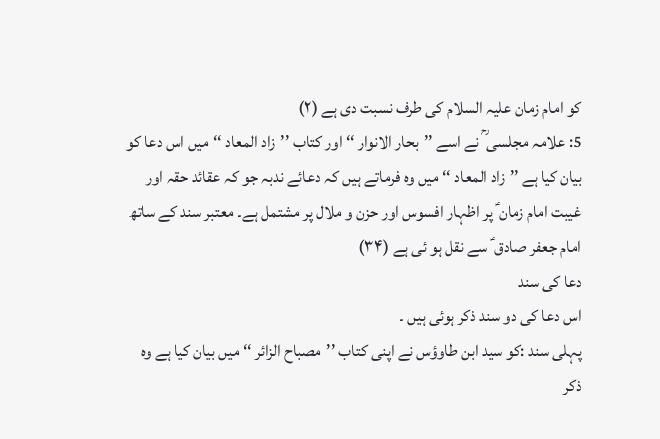کو امام زمان علیہ السلام کی طرف نسبت دی ہے (۲)
5: علامہ مجلسی ؒ نے اسے ’’بحار الانوار ‘‘ اور کتاب ’’زاد المعاد ‘‘میں اس دعا کو بیان کیا ہے ’’زاد المعاد ‘‘ میں وہ فرماتے ہیں کہ دعائے ندبہ جو کہ عقائد حقہ اور غیبت امام زمان ؑ پر اظہار افسوس اور حزن و ملال پر مشتمل ہے۔ معتبر سند کے ساتھ امام جعفر صادق ؑ سے نقل ہو ئی ہے (۳۴)
دعا کی سند
اس دعا کی دو سند ذکر ہوئی ہیں ۔
پہلی سند :کو سید ابن طاوؤس نے اپنی کتاب ’’مصباح الزائر ‘‘ میں بیان کیا ہے وہ ذکر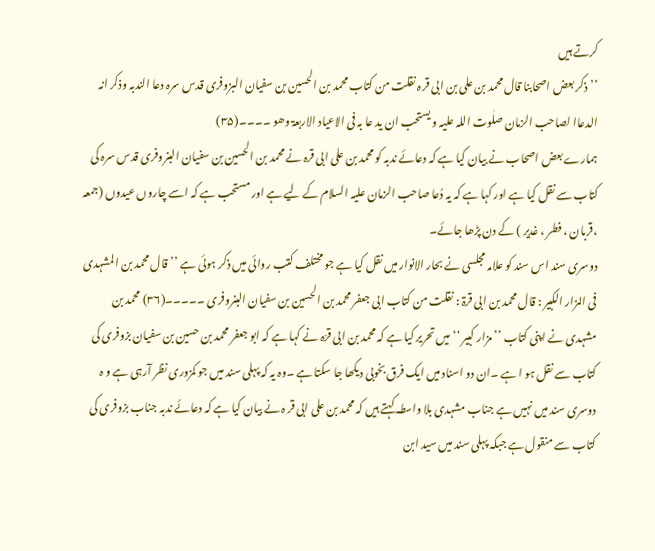کرتے ہیں
’’ذکر بعض اصحابنا قال محمد بن علی بن ابی قر ہ نقلت من کتاب محمد بن الحسین بن سفیان البزوفری قدس سرہ دعا الندبہ وذکر انہ الدعاا لصاحب الزمان صلٰوت اللہ علیہ و یستحب ان ید عا بہ فی الاعیاد الاربعۃ وھو ۔۔۔۔(۳۵)
ہمارے بعض اصحاب نے بیان کیا ہے کہ دعائے ندبہ کو محمد بن علی ابی قرہ نے محمد بن الحسین بن سفیان البنروفری قدس سرہ کی کتاب سے نقل کیا ہے اور کہا ہے کہ یہ دُعا صاحب الزمان علیہ السلام کے لیے ہے اور مستحب ہے کہ اسے چاروں عیدوں (جمعہ ،قربان ، فطر ، غدیر ) کے دن پڑھا جائے۔
دوسری سند اس سند کو علامہ مجلسی نے بحار الانوار میں نقل کیا ہے جو مختلف کتب روائی میں ذکر ہوئی ہے ’’قال محمد بن المشہدی فی المزار الکبیر : قال محمد بن ابی قرۃ : نقلت من کتاب ابی جعفر محمد بن الحسین بن سفیان البنروفری ۔۔۔۔۔(۳۶) محمد بن مشہدی نے اپنی کتاب ’’مزار کبیر ‘‘ میں تحریر کیا ہے کہ محمد بن ابی قرّہ نے کہا ہے کہ ابو جعفر محمد بن حسین بن سفیان بزوفری کی کتاب سے نقل ہو ا ہے ۔ان دو اسناد میں ایک فرق بخوبی دیکھا جا سکتا ہے ۔وہ یہ کہ پہلی سند میں جو کمزوری نظر آرہی ہے و ہ دوسری سند میں نہیں ہے جناب مشہدی بلا واسطہ کہتے ہیں کہ محمد بن علی ابی قر ہ نے بیان کیا ہے کہ دعائے ندبہ جناب بزوفری کی کتاب سے منقول ہے جبکہ پہلی سند میں سید ابن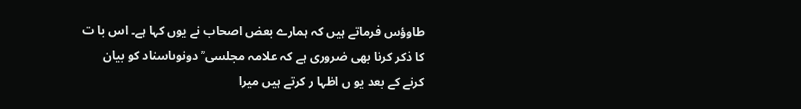طاوؤس فرماتے ہیں کہ ہمارے بعض اصحاب نے یوں کہا ہے۔ اس با ت کا ذکر کرنا بھی ضروری ہے کہ علامہ مجلسی ؒ دونوںاسناد کو بیان کرنے کے بعد یو ں اظہا ر کرتے ہیں میرا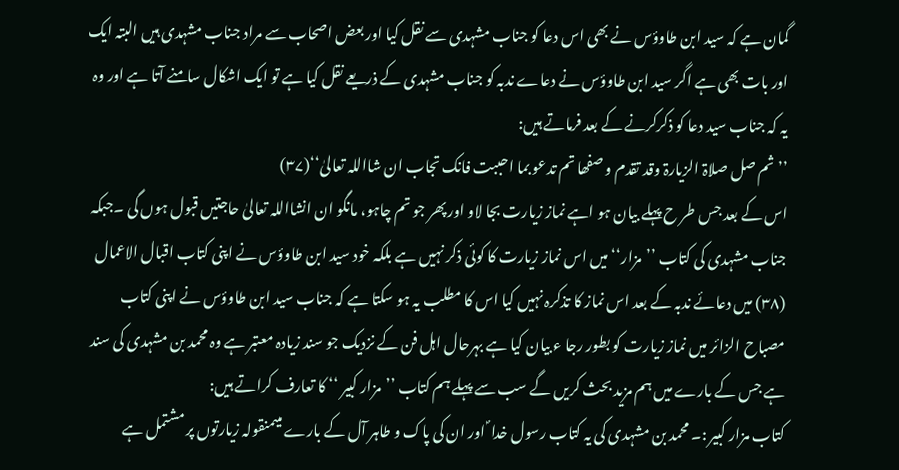گمان ہے کہ سید ابن طاوؤس نے بھی اس دعا کو جناب مشہدی سے نقل کیا اور بعض اصحاب سے مراد جناب مشہدی ہیں البتہ ایک اور بات بھی ہے اگر سید ابن طاوؤس نے دعاے ندبہ کو جناب مشہدی کے ذریعے نقل کیا ہے تو ایک اشکال سامنے آتا ہے اور وہ یہ کہ جناب سید دعا کو ذکرکرنے کے بعد فرماتے ہیں:
’’ثم صل صلاۃ الزیارۃ وقد تقدم و صفھا تم تدعو بما احببت فانک تجاب ان شااللہ تعالیٰ‘‘(۳۷)
اس کے بعد جس طر ح پہلے بیان ہو اہے نماز زیارت بجا لاو اور پھر جو تم چاہو، مانگو ان انشااللہ تعالیٰ حاجتیں قبول ہوں گی ۔جبکہ جناب مشہدی کی کتاب ’’مزار‘‘ میں اس نماز زیارت کا کوئی ذکر نہیں ہے بلکہ خود سید ابن طاوؤس نے اپنی کتاب اقبال الاعمال (۳۸) میں دعائے ندبہ کے بعد اس نماز کا تذکرہ نہیں کیا اس کا مطلب یہ ہو سکتا ہے کہ جناب سید ابن طاوؤس نے اپنی کتاب مصباح الزائر میں نماز زیارت کو بطور رجا ء بیان کیا ہے بہرحال اہل فن کے نزدیک جو سند زیادہ معتبر ہے وہ محمد بن مشہدی کی سند ہے جس کے بارے میں ہم مزید بحث کریں گے سب سے پہلے ہم کتاب ’’مزار کبیر ‘‘ کا تعارف کراتے ہیں:
کتاب مزار کبیر :۔ محمد بن مشہدی کی یہ کتاب رسول خدا ؐ اور ان کی پاک و طاہر آل کے بارے میںمنقولہ زیارتوں پر مشتمل ہے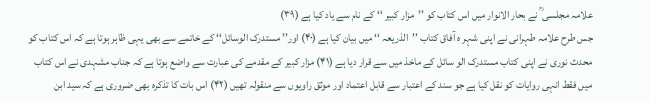علامہ مجلسی ؒ نے بحار الانوار میں اس کتاب کو ’’مزار کبیر ‘‘ کے نام سے یاد کیا ہے (۳۹)
جس طرح علامہ طہرانی نے اپنی شہر ہ آفاق کتاب ’’الذریعہ ‘‘ میں بیان کیا ہے (۴۰) اور’’ مستدرک الوسائل‘‘ کے خاتمے سے بھی یہی ظاہر ہوتا ہے کہ اس کتاب کو محدث نوری نے اپنی کتاب مستدرک الو سائل کے ماخذ میں سے قرار دیا ہے (۴۱) مزار کبیر کے مقدمے کی عبارت سے واضع ہوتا ہے کہ جناب مشہدی نے اس کتاب میں فقط انہی روایات کو نقل کیا ہے جو سند کے اعتبار سے قابل اعتماد اور موثق راویوں سے منقولہ تھیں (۴۲) اس بات کا تذکرہ بھی ضروری ہے کہ سید ابن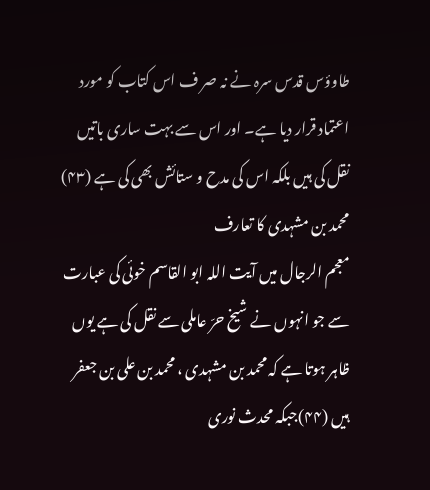طاوؤس قدس سرہ نے نہ صر ف اس کتاب کو مورد اعتماد قرار دیا ہے۔ اور اس سے بہت ساری باتیں نقل کی ہیں بلکہ اس کی مدح و ستائش بھی کی ہے (۴۳)
محمد بن مشہدی کا تعارف
معجم الرجال میں آیت اللہ ابو القاسم خوئی کی عبارت سے جو انہوں نے شیخ حرّ عاملی سے نقل کی ہے یوں ظاہر ہوتا ہے کہ محمد بن مشہدی ، محمد بن علی بن جعفر ہیں (۴۴)جبکہ محدث نوری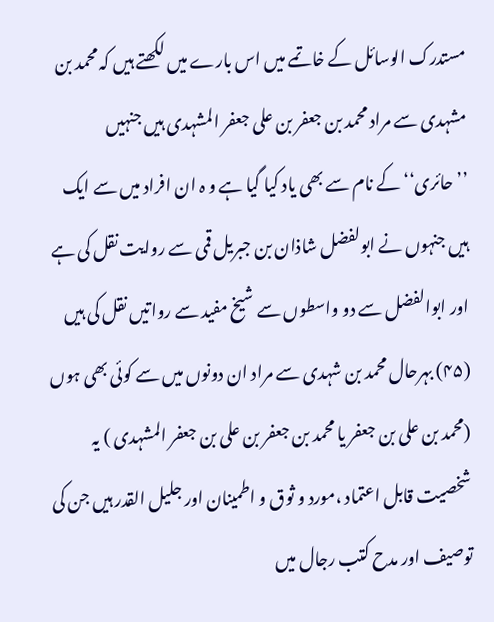مستدرک الوسائل کے خاتمے میں اس بارے میں لکھتے ہیں کہ محمد بن مشہدی سے مراد محمد بن جعفر بن علی جعفر المشہدی ہیں جنہیں ’’حائری‘‘ کے نام سے بھی یاد کیا گیا ہے و ہ ان افراد میں سے ایک ہیں جنہوں نے ابولفضل شاذان بن جبریل قمی سے روایت نقل کی ہے اور ابوالفضل سے دو واسطوں سے شیخ مفید سے رواتیں نقل کی ہیں (۴۵) بہرحال محمد بن شہدی سے مراد ان دونوں میں سے کوئی بھی ہوں (محمد بن علی بن جعفر یا محمد بن جعفر بن علی بن جعفر المشہدی ) یہ شخصیت قابل اعتماد ،مورد و ثوق و اطمینان اور جلیل القدر ہیں جن کی توصیف اور مدح کتب رجال میں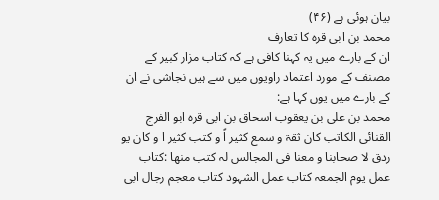بیان ہوئی ہے (۴۶)
محمد بن ابی قرہ کا تعارف
ان کے بارے میں یہ کہنا کافی ہے کہ کتاب مزار کبیر کے مصنف کے مورد اعتماد راویوں میں سے ہیں نجاشی نے ان کے بارے میں یوں کہا ہے:
محمد بن علی بن یعقوب اسحاق بن ابی قرہ ابو الفرج القنائی الکاتب کان ثقۃ و سمع کثیر اً و کتب کثیر ا و کان یو ردق لا صحابنا و معنا فی المجالس لہ کتب منھا :کتاب عمل یوم الجمعہ کتاب عمل الشہود کتاب معجم رجال ابی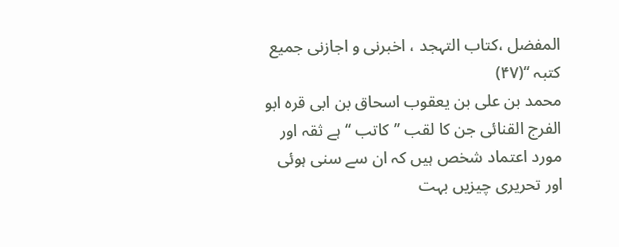المفضل ،کتاب التہجد ، اخبرنی و اجازنی جمیع کتبہ ‘‘(۴۷)
محمد بن علی بن یعقوب اسحاق بن ابی قرہ ابو الفرج القنائی جن کا لقب ’’کاتب ‘‘ ہے ثقہ اور مورد اعتماد شخص ہیں کہ ان سے سنی ہوئی اور تحریری چیزیں بہت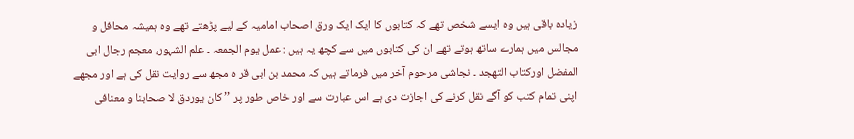زیادہ باقی ہیں وہ ایسے شخص تھے کہ کتابوں کا ایک ایک ورق اصحاب امامیہ کے لیے پڑھتے تھے وہ ہمیشہ محافل و مجالس میں ہمارے ساتھ ہوتے تھے ان کی کتابوں میں سے کچھ یہ ہیں : عمل یوم الجمعہ ۔ علم الشہور، معجم رجال ابی المفضل اورکتاب التھجد ۔ نجاشی مرحوم آخر میں فرماتے ہیں کہ محمد بن ابی قر ہ مجھ سے روایت نقل کی ہے اور مجھے اپنی تمام کتب کو آگے نقل کرنے کی اجازت دی ہے اس عبارت سے اور خاص طور پر ’’ کان یوردق لا صحابنا و معنافی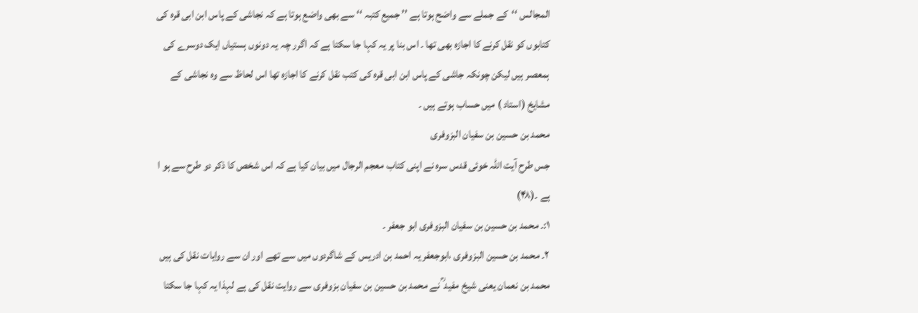المجالس ‘‘کے جملے سے واضح ہوتا ہے ’’ جمیع کتبہ ‘‘ سے بھی واضع ہوتا ہے کہ نجاشی کے پاس ابن ابی قرہ کی کتابوں کو نقل کرنے کا اجازہ بھی تھا ۔ اس بنا پر یہ کہا جا سکتا ہے کہ اگرر چہ یہ دونوں ہستیاں ایک دوسرے کی ہمعصر ہیں لیکن چونکہ جاشی کے پاس ابن ابی قرہ کی کتب نقل کرنے کا اجازہ تھا اس لحاظ سے وہ نجاشی کے مشایخ (استاد ) میں حساب ہوتے ہیں ۔
محمد بن حسین بن سفیان البزوفری
جس طرح آیت اللہ خوئی قدس سرہ نے اپنی کتاب معجم الرجال میں بیان کیا ہے کہ اس شخص کا ذکر دو طرح سے ہو ا ہے ۔(۴۸)
۱:۔ محمد بن حسین بن سفیان البزوفری ابو جعفر ۔
۲۔ محمد بن حسین البزوفری ،ابوجعفر یہ احمد بن ادریس کے شاگردوں میں سے تھے اور ان سے روایات نقل کی ہیں محمد بن نعمان یعنی شیخ مفید ؒ نے محمد بن حسین بن سفیان بزوفری سے روایت نقل کی ہے لہذا یہ کہا جا سکتا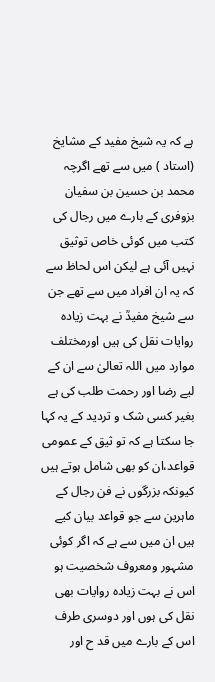ہے کہ یہ شیخ مفید کے مشایخ (استاد ) میں سے تھے اگرچہ محمد بن حسین بن سفیان بزوفری کے بارے میں رجال کی کتب میں کوئی خاص توثیق نہیں آئی ہے لیکن اس لحاظ سے کہ یہ ان افراد میں سے تھے جن سے شیخ مفیدؒ نے بہت زیادہ روایات نقل کی ہیں اورمختلف موارد میں اللہ تعالیٰ سے ان کے لیے رضا اور رحمت طلب کی ہے بغیر کسی شک و تردید کے یہ کہا جا سکتا ہے کہ تو ثیق کے عمومی قواعد،ان کو بھی شامل ہوتے ہیں کیونکہ بزرگوں نے فن رجال کے ماہرین سے جو قواعد بیان کیے ہیں ان میں سے ہے کہ اگر کوئی مشہور ومعروف شخصیت ہو اس نے بہت زیادہ روایات بھی نقل کی ہوں اور دوسری طرف اس کے بارے میں قد ح اور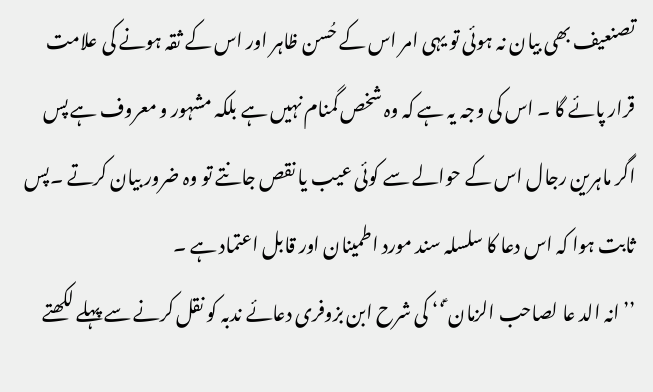تصنعیف بھی بیان نہ ہوئی تو یہی امر اس کے حُسن ظاہر اور اس کے ثقہ ہونے کی علامت قرار پائے گا ۔ اس کی وجہ یہ ہے کہ وہ شخص گمنام نہیں ہے بلکہ مشہور و معروف ہے پس اگر ماہرین رجال اس کے حوالے سے کوئی عیب یا نقص جانتے تو وہ ضرور بیان کرتے ۔پس ثابت ہوا کہ اس دعا کا سلسلہ سند مورد اطمینان اور قابل اعتماد ہے ۔
’’انہ الد عا لصاحب الزمان ؑ‘‘ کی شرح ابن بزوفری دعائے ندبہ کو نقل کرنے سے پہلے لکھتے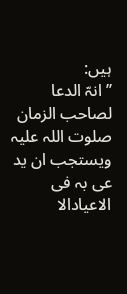ہیں:
’’انہّ الدعا لصاحب الزمان صلوت اللہ علیہ ویستجب ان ید عی بہ فی الاعیادالا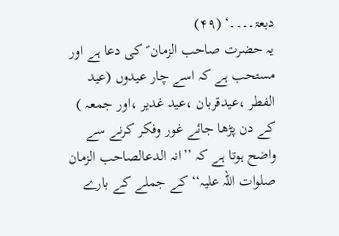دبعۃ۔۔۔۔‘ (۴۹)
یہ حضرت صاحب الزمان ؑ کی دعا ہے اور مستحب ہے کہ اسے چار عیدوں (عید الفطر ،عیدقربان ،عید غدیر ،اور جمعہ ) کے دن پڑھا جائے غور وفکر کرنے سے واضح ہوتا ہے کہ ’’انہ الدعالصاحب الزمان صلوات اللہ علیہ‘‘ کے جملے کے بارے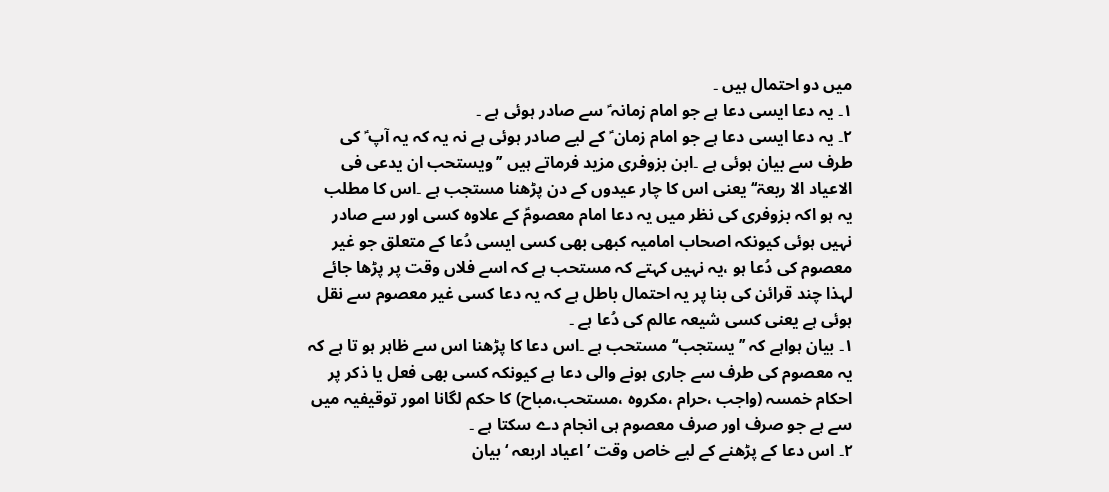میں دو احتمال ہیں ۔
۱۔ یہ دعا ایسی دعا ہے جو امام زمانہ ؑ سے صادر ہوئی ہے ۔
۲۔ یہ دعا ایسی دعا ہے جو امام زمان ؑ کے لیے صادر ہوئی ہے نہ یہ کہ یہ آپ ؑ کی طرف سے بیان ہوئی ہے ۔ابن بزوفری مزید فرماتے ہیں ’’ویستحب ان یدعی فی الاعیاد الا ربعۃ‘‘ یعنی اس کا چار عیدوں کے دن پڑھنا مستجب ہے ۔اس کا مطلب یہ ہو اکہ بزوفری کی نظر میں یہ دعا امام معصومؑ کے علاوہ کسی اور سے صادر نہیں ہوئی کیونکہ اصحاب امامیہ کبھی بھی کسی ایسی دُعا کے متعلق جو غیر معصوم کی دُعا ہو ،یہ نہیں کہتے کہ مستحب ہے کہ اسے فلاں وقت پر پڑھا جائے لہذا چند قرائن کی بنا پر یہ احتمال باطل ہے کہ یہ دعا کسی غیر معصوم سے نقل ہوئی ہے یعنی کسی شیعہ عالم کی دُعا ہے ۔
۱۔ بیان ہواہے کہ ’’یستجب‘‘ مستحب ہے ۔اس دعا کا پڑھنا اس سے ظاہر ہو تا ہے کہ یہ معصوم کی طرف سے جاری ہونے والی دعا ہے کیونکہ کسی بھی فعل یا ذکر پر احکام خمسہ (واجب ،حرام ،مکروہ ،مستحب،مباح) کا حکم لگانا امور توقیفیہ میں سے ہے جو صرف اور صرف معصوم ہی انجام دے سکتا ہے ۔
۲۔ اس دعا کے پڑھنے کے لیے خاص وقت ’اعیاد اربعہ ‘ بیان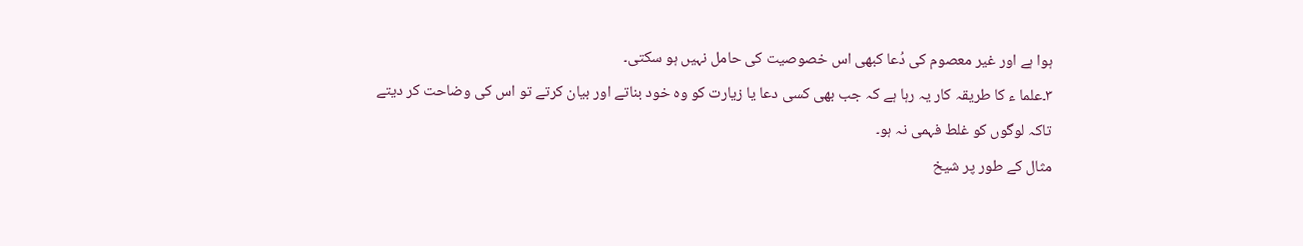ہوا ہے اور غیر معصوم کی دُعا کبھی اس خصوصیت کی حامل نہیں ہو سکتی۔
۳۔علما ء کا طریقہ کار یہ رہا ہے کہ جب بھی کسی دعا یا زیارت کو وہ خود بناتے اور بیان کرتے تو اس کی وضاحت کر دیتے تاکہ لوگوں کو غلط فہمی نہ ہو۔
مثال کے طور پر شیخ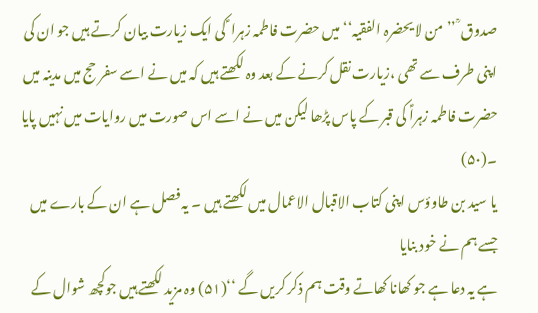صدوق ؒ ’’من لا یحضرہ الفقیہ‘‘ میں حضرت فاطمہ زہرا ؑ کی ایک زیارت بیان کرتے ہیں جو ان کی اپنی طرف سے تھی ،زیارت نقل کرنے کے بعد وہ لکھتے ہیں کہ میں نے اسے سفر حج میں مدینہ میں حضرت فاطمہ زہراؑ کی قبر کے پاس پڑھا لیکن میں نے اسے اس صورت میں روایات میں نہیں پایا ۔(۵۰)
یا سید بن طاوؤس اپنی کتاب الاقبال الاعمال میں لکھتے ہیں ۔ یہ فصل ہے ان کے بارے میں جسے ہم نے خود بنایا
ہے یہ دعا ہے جو کھانا کھاتے وقت ہم ذکر کریں گے ‘‘(۵۱) وہ مزید لکھتے ہیں جوکچھ شوال کے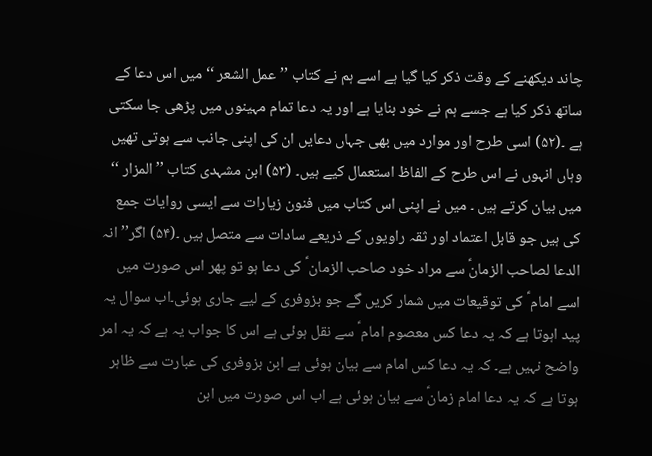چاند دیکھنے کے وقت ذکر کیا گیا ہے اسے ہم نے کتاب ’’عمل الشعر ‘‘ میں اس دعا کے ساتھ ذکر کیا ہے جسے ہم نے خود بنایا ہے اور یہ دعا تمام مہینوں میں پڑھی جا سکتی ہے ۔(۵۲) اسی طرح اور موارد میں بھی جہاں دعایں ان کی اپنی جانب سے ہوتی تھیں وہاں انہوں نے اس طرح کے الفاظ استعمال کیے ہیں۔ (۵۳) ابن مشہدی کتاب ’’المزار ‘‘ میں بیان کرتے ہیں ۔ میں نے اپنی اس کتاب میں فنون زیارات سے ایسی روایات جمع کی ہیں جو قابل اعتماد اور ثقہ راویوں کے ذریعے سادات سے متصل ہیں ۔(۵۴) اگر’’ انہ الدعا لصاحب الزمانؑ سے مراد خود صاحب الزمان ؑ کی دعا ہو تو پھر اس صورت میں اسے امام ؑ کی توقیعات میں شمار کریں گے جو بزوفری کے لیے جاری ہوئی۔اب سوال یہ پید اہوتا ہے کہ یہ دعا کس معصوم امام ؑ سے نقل ہوئی ہے اس کا جواب یہ ہے کہ یہ امر واضح نہیں ہے۔ کہ یہ دعا کس امام سے بیان ہوئی ہے ابن بزوفری کی عبارت سے ظاہر ہوتا ہے کہ یہ دعا امام زمانؑ سے بیان ہوئی ہے اب اس صورت میں ابن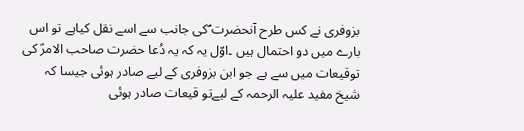بزوفری نے کس طرح آنحضرت ؐکی جانب سے اسے نقل کیاہے تو اس بارے میں دو احتمال ہیں ۔اوّل یہ کہ یہ دُعا حضرت صاحب الامرؑ کی توقیعات میں سے ہے جو ابن بزوفری کے لیے صادر ہوئی جیسا کہ شیخ مفید علیہ الرحمہ کے لیےتو قیعات صادر ہوئی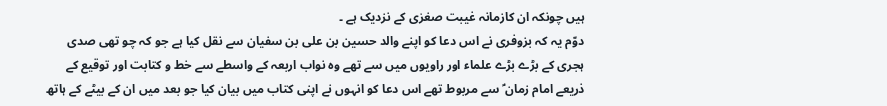ہیں چونکہ ان کازمانہ غیبت صغرٰی کے نزدیک ہے ۔
دوّم یہ کہ بزوفری نے اس دعا کو اپنے والد حسین بن علی بن سفیان سے نقل کیا ہے جو کہ چو تھی صدی ہجری کے بڑے بڑے علماء اور راویوں میں سے تھے وہ نواب اربعہ کے واسطے سے خط و کتابت اور توقیع کے ذریعے امام زمان ؑ سے مربوط تھے اس دعا کو انہوں نے اپنی کتاب میں بیان کیا جو بعد میں ان کے بیٹے کے ہاتھ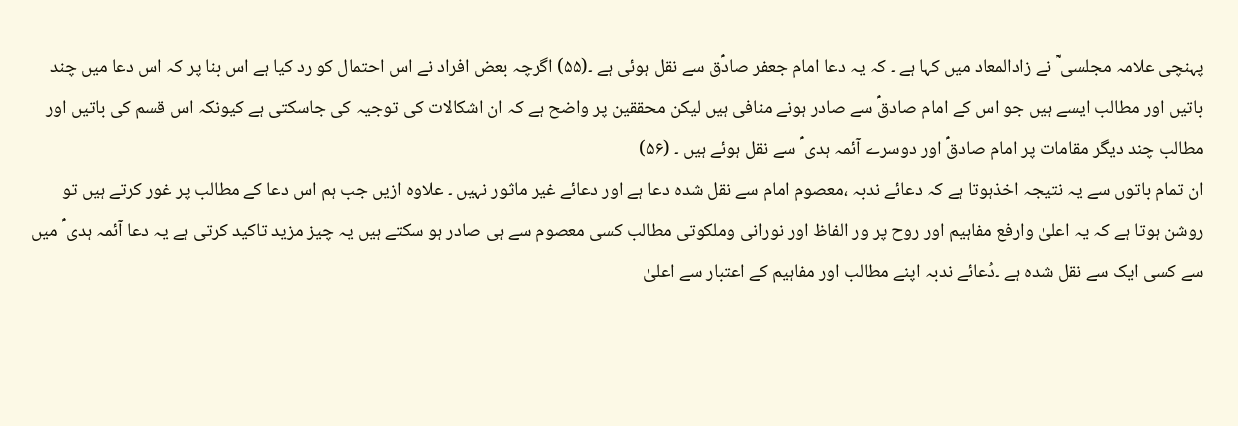پہنچی علامہ مجلسی ؒ نے زادالمعاد میں کہا ہے ۔ کہ یہ دعا امام جعفر صادؑق سے نقل ہوئی ہے ۔(۵۵) اگرچہ بعض افراد نے اس احتمال کو رد کیا ہے اس بنا پر کہ اس دعا میں چند باتیں اور مطالب ایسے ہیں جو اس کے امام صادقؑ سے صادر ہونے منافی ہیں لیکن محققین پر واضح ہے کہ ان اشکالات کی توجیہ کی جاسکتی ہے کیونکہ اس قسم کی باتیں اور مطالب چند دیگر مقامات پر امام صادقؑ اور دوسرے آئمہ ہدی ؑ سے نقل ہوئے ہیں ۔ (۵۶)
ان تمام باتوں سے یہ نتیجہ اخذہوتا ہے کہ دعائے ندبہ ،معصوم امام سے نقل شدہ دعا ہے اور دعائے غیر ماثور نہیں ۔ علاوہ ازیں جب ہم اس دعا کے مطالب پر غور کرتے ہیں تو روشن ہوتا ہے کہ یہ اعلیٰ وارفع مفاہیم اور روح پر ور الفاظ اور نورانی وملکوتی مطالب کسی معصوم سے ہی صادر ہو سکتے ہیں یہ چیز مزید تاکید کرتی ہے یہ دعا آئمہ ہدی ؑ میں سے کسی ایک سے نقل شدہ ہے ۔دُعائے ندبہ اپنے مطالب اور مفاہیم کے اعتبار سے اعلیٰ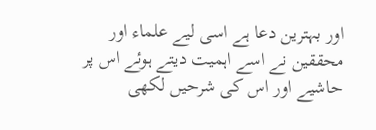اور بہترین دعا ہے اسی لیے علماء اور محققین نے اسے اہمیت دیتے ہوئے اس پر حاشیے اور اس کی شرحیں لکھی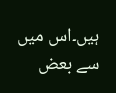ہیں۔اس میں سے بعض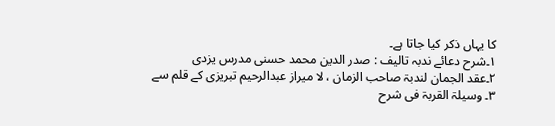کا یہاں ذکر کیا جاتا ہے۔
۱۔شرح دعائے ندبہ تالیف : صدر الدین محمد حسنی مدرس یزدی
۲۔عقد الجمان لندبۃ صاحب الزمان ، لا میراز عبدالرحیم تبریزی کے قلم سے
۳۔ وسیلۃ القربۃ فی شرح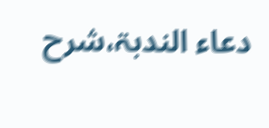دعاء الندبۃ،شرح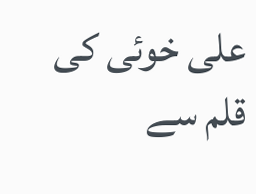علی خوئی کی قلم سے